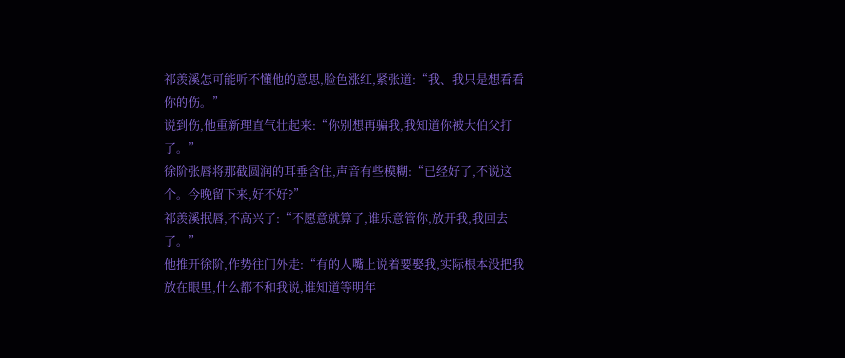祁羡溪怎可能听不懂他的意思,脸色涨红,紧张道:“我、我只是想看看你的伤。”
说到伤,他重新理直气壮起来:“你别想再骗我,我知道你被大伯父打了。”
徐阶张唇将那截圆润的耳垂含住,声音有些模糊:“已经好了,不说这个。今晚留下来,好不好?”
祁羡溪抿唇,不高兴了:“不愿意就算了,谁乐意管你,放开我,我回去了。”
他推开徐阶,作势往门外走:“有的人嘴上说着要娶我,实际根本没把我放在眼里,什么都不和我说,谁知道等明年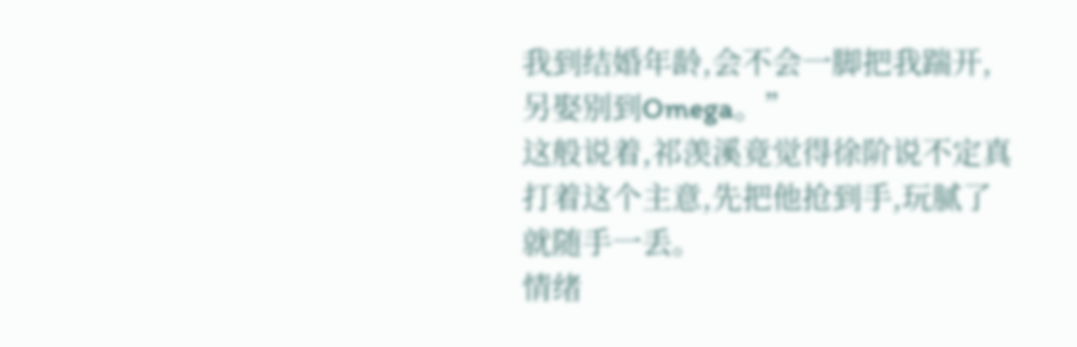我到结婚年龄,会不会一脚把我踹开,另娶别到Omega。”
这般说着,祁羡溪竟觉得徐阶说不定真打着这个主意,先把他抢到手,玩腻了就随手一丢。
情绪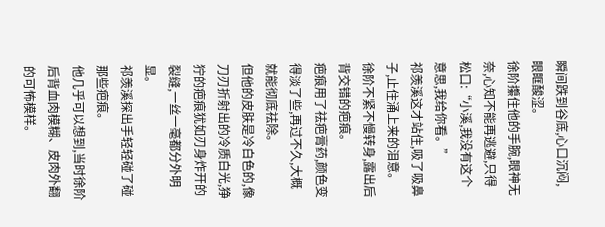瞬间跌到谷底,心口沉闷,眼眶酸涩。
徐阶攥住他的手腕,眼神无奈,心知不能再逃避,只得松口:“小溪,我没有这个意思,我给你看。”
祁羡溪这才站住,吸了吸鼻子,止住涌上来的泪意。
徐阶不紧不慢转身,露出后背交错的疤痕。
疤痕用了祛疤膏药,颜色变得淡了些,再过不久,大概就能彻底祛除。
但他的皮肤是冷白色的,像刀刃折射出的冷质白光,狰狞的疤痕犹如刃身炸开的裂缝,一丝一毫都分外明显。
祁羡溪探出手轻轻碰了碰那些疤痕。
他几乎可以想到,当时徐阶后背血肉模糊、皮肉外翻的可怖模样。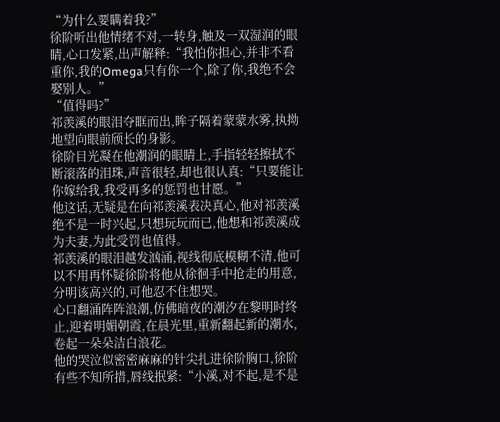“为什么要瞒着我?”
徐阶听出他情绪不对,一转身,触及一双湿润的眼睛,心口发紧,出声解释:“我怕你担心,并非不看重你,我的Omega只有你一个,除了你,我绝不会娶别人。”
“值得吗?”
祁羡溪的眼泪夺眶而出,眸子隔着蒙蒙水雾,执拗地望向眼前颀长的身影。
徐阶目光凝在他潮润的眼睛上,手指轻轻擦拭不断滚落的泪珠,声音很轻,却也很认真:“只要能让你嫁给我,我受再多的惩罚也甘愿。”
他这话,无疑是在向祁羡溪表决真心,他对祁羡溪绝不是一时兴起,只想玩玩而已,他想和祁羡溪成为夫妻,为此受罚也值得。
祁羡溪的眼泪越发汹涌,视线彻底模糊不清,他可以不用再怀疑徐阶将他从徐徊手中抢走的用意,分明该高兴的,可他忍不住想哭。
心口翻涌阵阵浪潮,仿佛暗夜的潮汐在黎明时终止,迎着明媚朝霞,在晨光里,重新翻起新的潮水,卷起一朵朵洁白浪花。
他的哭泣似密密麻麻的针尖扎进徐阶胸口,徐阶有些不知所措,唇线抿紧:“小溪,对不起,是不是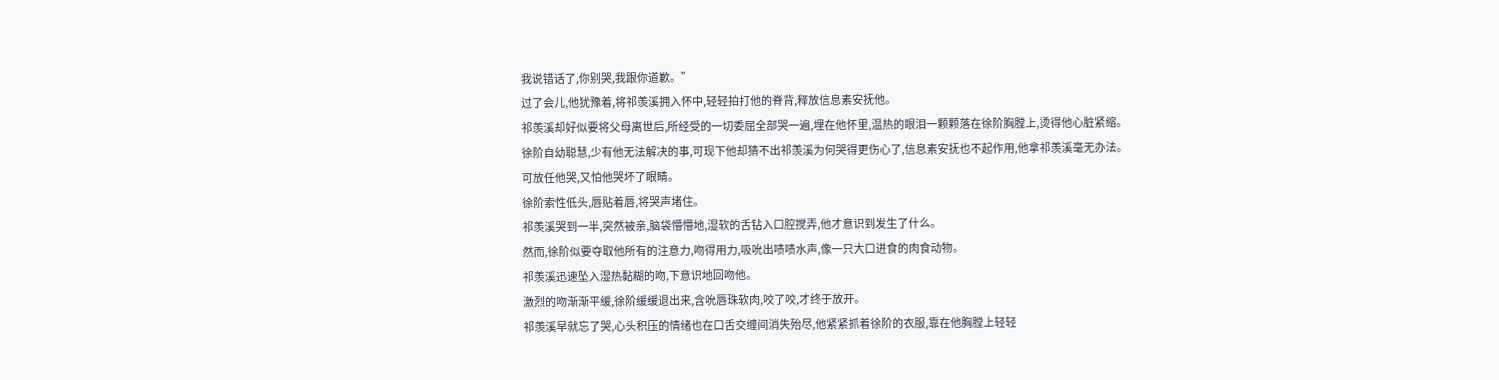我说错话了,你别哭,我跟你道歉。”
过了会儿,他犹豫着,将祁羡溪拥入怀中,轻轻拍打他的脊背,释放信息素安抚他。
祁羡溪却好似要将父母离世后,所经受的一切委屈全部哭一遍,埋在他怀里,温热的眼泪一颗颗落在徐阶胸膛上,烫得他心脏紧缩。
徐阶自幼聪慧,少有他无法解决的事,可现下他却猜不出祁羡溪为何哭得更伤心了,信息素安抚也不起作用,他拿祁羡溪毫无办法。
可放任他哭,又怕他哭坏了眼睛。
徐阶索性低头,唇贴着唇,将哭声堵住。
祁羡溪哭到一半,突然被亲,脑袋懵懵地,湿软的舌钻入口腔搅弄,他才意识到发生了什么。
然而,徐阶似要夺取他所有的注意力,吻得用力,吸吮出啧啧水声,像一只大口进食的肉食动物。
祁羡溪迅速坠入湿热黏糊的吻,下意识地回吻他。
激烈的吻渐渐平缓,徐阶缓缓退出来,含吮唇珠软肉,咬了咬,才终于放开。
祁羡溪早就忘了哭,心头积压的情绪也在口舌交缠间消失殆尽,他紧紧抓着徐阶的衣服,靠在他胸膛上轻轻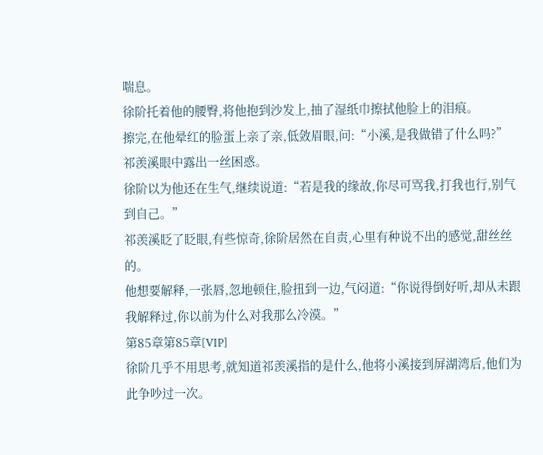喘息。
徐阶托着他的腰臀,将他抱到沙发上,抽了湿纸巾擦拭他脸上的泪痕。
擦完,在他晕红的脸蛋上亲了亲,低敛眉眼,问:“小溪,是我做错了什么吗?”
祁羡溪眼中露出一丝困惑。
徐阶以为他还在生气,继续说道:“若是我的缘故,你尽可骂我,打我也行,别气到自己。”
祁羡溪眨了眨眼,有些惊奇,徐阶居然在自责,心里有种说不出的感觉,甜丝丝的。
他想要解释,一张唇,忽地顿住,脸扭到一边,气闷道:“你说得倒好听,却从未跟我解释过,你以前为什么对我那么冷漠。”
第85章第85章[VIP]
徐阶几乎不用思考,就知道祁羡溪指的是什么,他将小溪接到屏湖湾后,他们为此争吵过一次。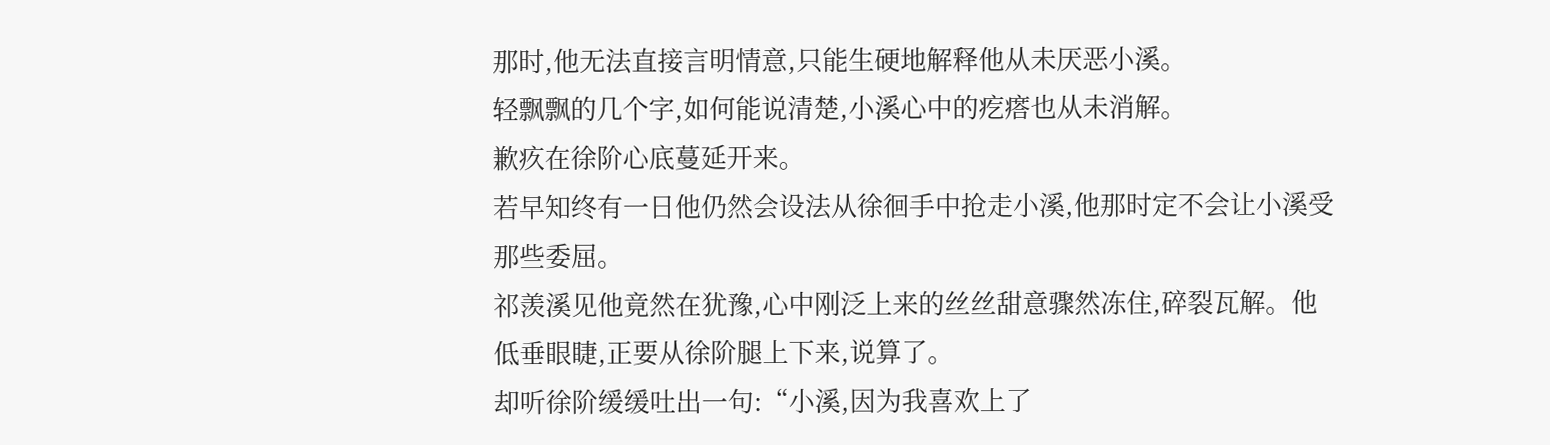那时,他无法直接言明情意,只能生硬地解释他从未厌恶小溪。
轻飘飘的几个字,如何能说清楚,小溪心中的疙瘩也从未消解。
歉疚在徐阶心底蔓延开来。
若早知终有一日他仍然会设法从徐徊手中抢走小溪,他那时定不会让小溪受那些委屈。
祁羡溪见他竟然在犹豫,心中刚泛上来的丝丝甜意骤然冻住,碎裂瓦解。他低垂眼睫,正要从徐阶腿上下来,说算了。
却听徐阶缓缓吐出一句:“小溪,因为我喜欢上了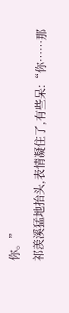你。”
祁羡溪猛地抬头,表情凝住了,有些呆:“你……那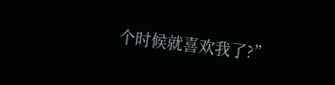个时候就喜欢我了?”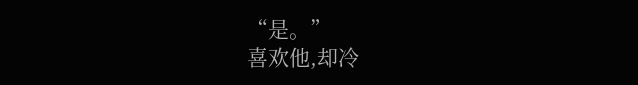“是。”
喜欢他,却冷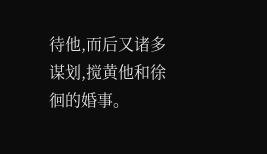待他,而后又诸多谋划,搅黄他和徐徊的婚事。